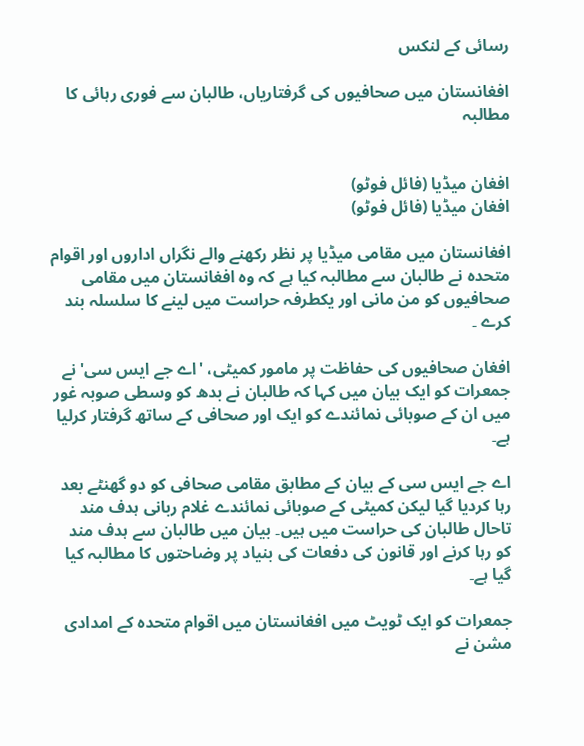رسائی کے لنکس

افغانستان میں صحافیوں کی گرفتاریاں، طالبان سے فوری رہائی کا مطالبہ


افغان میڈیا (فائل فوٹو)
افغان میڈیا (فائل فوٹو)

افغانستان میں مقامی میڈیا پر نظر رکھنے والے نگراں اداروں اور اقوام متحدہ نے طالبان سے مطالبہ کیا ہے کہ وہ افغانستان میں مقامی صحافیوں کو من مانی اور یکطرفہ حراست میں لینے کا سلسلہ بند کرے ۔

افغان صحافیوں کی حفاظت پر مامور کمیٹی، 'اے جے ایس سی' نے جمعرات کو ایک بیان میں کہا کہ طالبان نے بدھ کو وسطی صوبہ غور میں ان کے صوبائی نمائندے کو ایک اور صحافی کے ساتھ گرفتار کرلیا ہے۔

اے جے ایس سی کے بیان کے مطابق مقامی صحافی کو دو گھنٹے بعد رہا کردیا گیا لیکن کمیٹی کے صوبائی نمائندے غلام ربانی ہدف مند تاحال طالبان کی حراست میں ہیں۔ بیان میں طالبان سے ہدف مند کو رہا کرنے اور قانون کی دفعات کی بنیاد پر وضاحتوں کا مطالبہ کیا گیا ہے۔

جمعرات کو ایک ٹویٹ میں افغانستان میں اقوام متحدہ کے امدادی مشن نے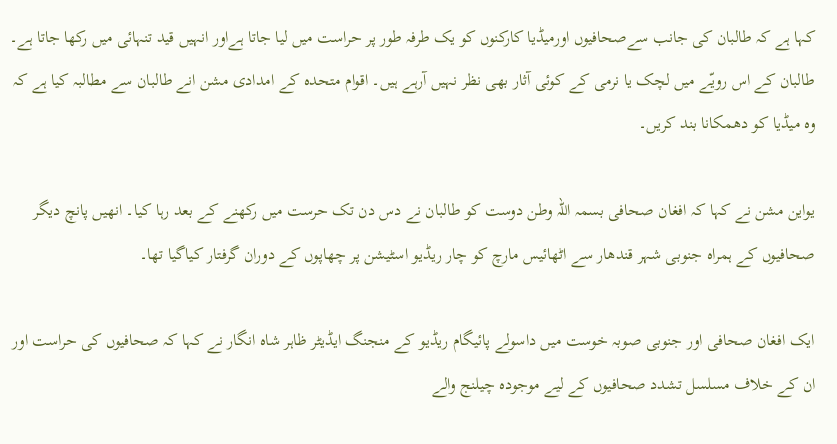کہا ہے کہ طالبان کی جانب سےصحافیوں اورمیڈیا کارکنوں کو یک طرفہ طور پر حراست میں لیا جاتا ہےاور انہیں قید تنہائی میں رکھا جاتا ہے۔ طالبان کے اس رویّے میں لچک یا نرمی کے کوئی آثار بھی نظر نہیں آرہے ہیں۔ اقوام متحدہ کے امدادی مشن انے طالبان سے مطالبہ کیا ہے کہ وہ میڈیا کو دھمکانا بند کریں۔

یواین مشن نے کہا کہ افغان صحافی بسمہ اللہ وطن دوست کو طالبان نے دس دن تک حرست میں رکھنے کے بعد رہا کیا۔ انھیں پانچ دیگر صحافیوں کے ہمراہ جنوبی شہر قندھار سے اٹھائیس مارچ کو چار ریڈیو اسٹیشن پر چھاپوں کے دوران گرفتار کیاگیا تھا۔

ایک افغان صحافی اور جنوبی صوبہ خوست میں داسولے پائیگام ریڈیو کے منجنگ ایڈیٹر ظاہر شاہ انگار نے کہا کہ صحافیوں کی حراست اور ان کے خلاف مسلسل تشدد صحافیوں کے لیے موجودہ چیلنج والے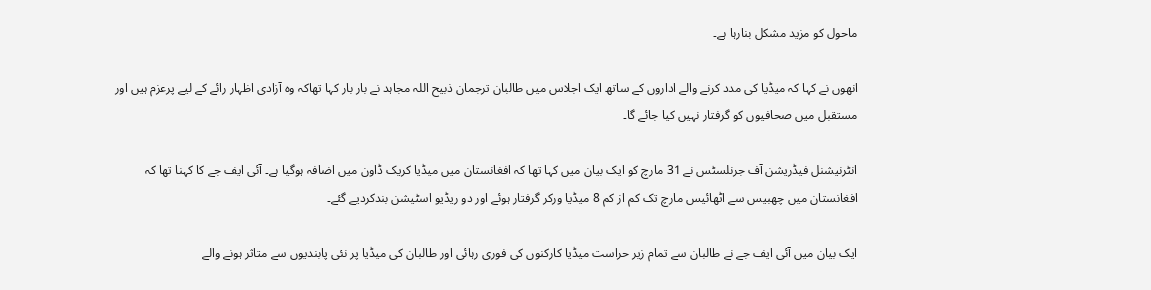ماحول کو مزید مشکل بنارہا ہے۔

انھوں نے کہا کہ میڈیا کی مدد کرنے والے اداروں کے ساتھ ایک اجلاس میں طالبان ترجمان ذبیح اللہ مجاہد نے بار بار کہا تھاکہ وہ آزادی اظہار رائے کے لیے پرعزم ہیں اور مستقبل میں صحافیوں کو گرفتار نہیں کیا جائے گا۔

انٹرنیشنل فیڈریشن آف جرنلسٹس نے 31 مارچ کو ایک بیان میں کہا تھا کہ افغانستان میں میڈیا کریک ڈاون میں اضافہ ہوگیا ہے۔ آئی ایف جے کا کہنا تھا کہ افغانستان میں چھبیس سے اٹھائیس مارچ تک کم از کم 8 میڈیا ورکر گرفتار ہوئے اور دو ریڈیو اسٹیشن بندکردیے گئے۔

ایک بیان میں آئی ایف جے نے طالبان سے تمام زیر حراست میڈیا کارکنوں کی فوری رہائی اور طالبان کی میڈیا پر نئی پابندیوں سے متاثر ہونے والے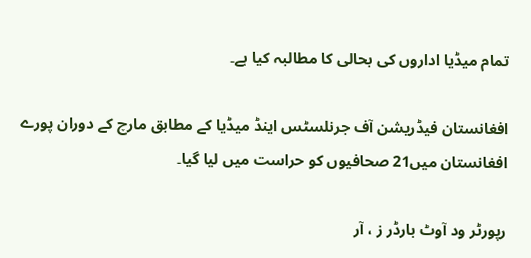تمام میڈیا اداروں کی بحالی کا مطالبہ کیا ہے۔

افغانستان فیڈریشن آف جرنلسٹس اینڈ میڈیا کے مطابق مارچ کے دوران پورے افغانستان میں21 صحافیوں کو حراست میں لیا گیا۔

رپورٹر ود آوٹ بارڈر ز ، آر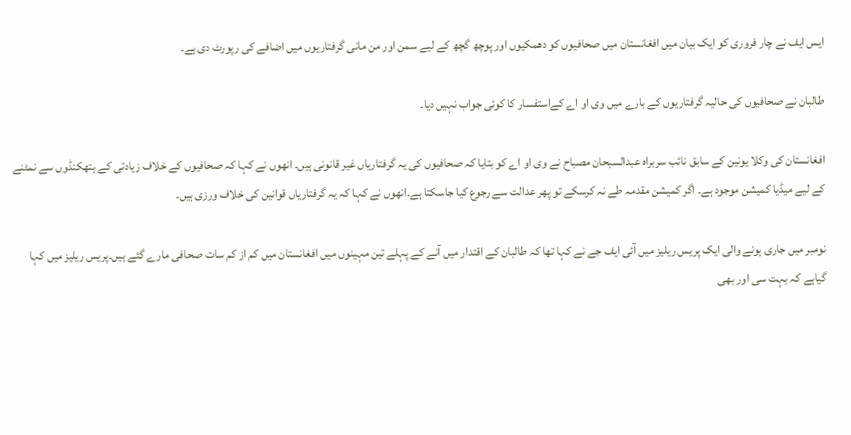ایس ایف نے چار فروری کو ایک بیان میں افغانستان میں صحافیوں کو دھمکیوں اور پوچھ گچھ کے لیے سمن اور من مانی گرفتاریوں میں اضافے کی رپورٹ دی ہے۔

طالبان نے صحافیوں کی حالیہ گرفتاریوں کے بارے میں وی او اے کےاستفسار کا کوئی جواب نہیں دیا۔

افغانستان کی وکلا یونین کے سابق نائب سربراہ عبدالسبحان مصباح نے وی او اے کو بتایا کہ صحافیوں کی یہ گرفتاریاں غیر قانونی ہیں۔ انھوں نے کہا کہ صحافیوں کے خلاف زیادتی کے ہتھکنڈوں سے نمٹنے کے لیے میڈیا کمیشن موجود ہے۔ اگر کمیشن مقدمہ طے نہ کرسکے تو پھر عدالت سے رجوع کیا جاسکتا ہے۔انھوں نے کہا کہ یہ گرفتاریاں قوانین کی خلاف ورزی ہیں۔

نومبر میں جاری ہونے والی ایک پریس ریلیز میں آئی ایف جے نے کہا تھا کہ طالبان کے اقتدار میں آنے کے پہلے تین مہینوں میں افغانستان میں کم از کم سات صحافی مارے گئے ہیں۔پریس ریلیز میں کہا گیاہے کہ بہت سی اور بھی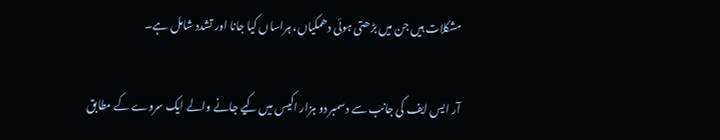مشکلات ہیں جن میں بڑھتی ہوئی دھمکیاں، ہراساں کیا جانا اور تشدد شامل ہے۔

آر ایس ایف کی جانب سے دسمبر دو ہزار اکیس میں کیے جانے والے ایک سروے کے مطابق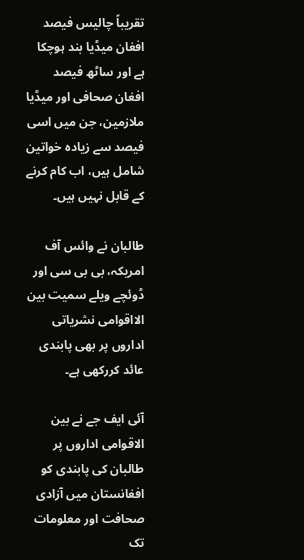تقریباً چالیس فیصد افغان میڈیا بند ہوچکا ہے اور ساٹھ فیصد افغان صحافی اور میڈیا ملازمین، جن میں اسی فیصد سے زیادہ خواتین شامل ہیں، اب کام کرنے کے قابل نہیں ہیں۔

طالبان نے وائس آف امریکہ، بی بی سی اور ڈوئچے ویلے سمیت بین الااقوامی نشریاتی اداروں پر بھی پابندی عائد کررکھی ہے۔

آئی ایف جے نے بین الاقوامی اداروں پر طالبان کی پابندی کو افغانستان میں آزادی صحافت اور معلومات تک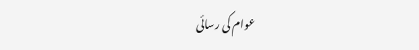عوام کی رسائی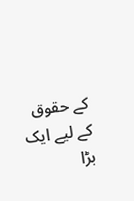کے حقوق کے لیے ایک بڑا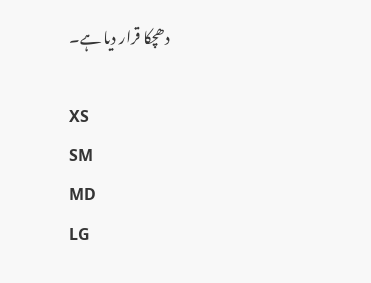دھچکا قرار دیا ہے۔

XS
SM
MD
LG